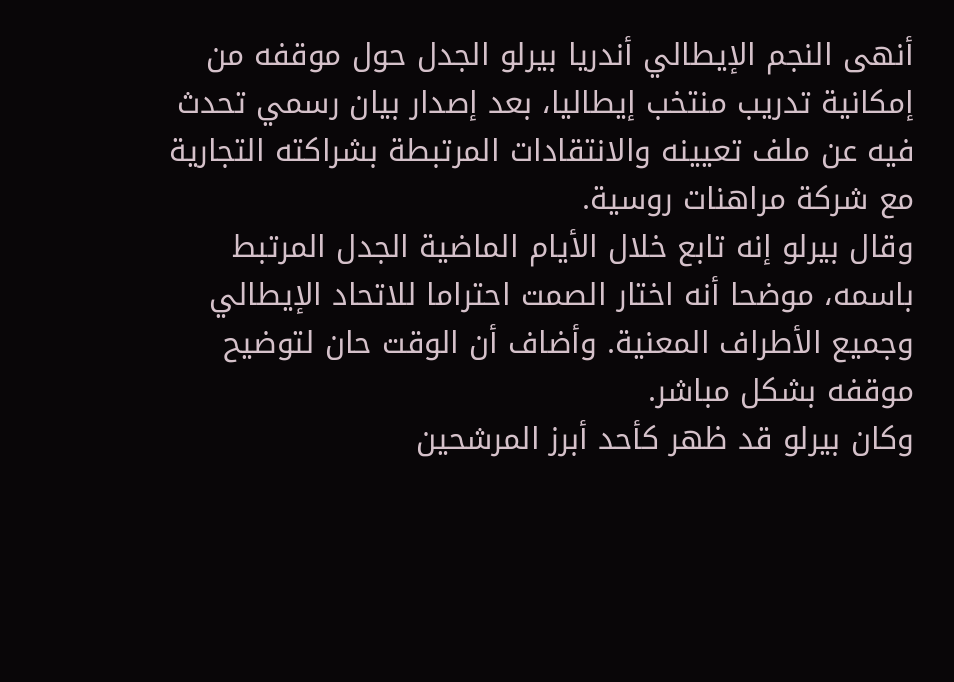أنهى النجم الإيطالي أندريا بيرلو الجدل حول موقفه من إمكانية تدريب منتخب إيطاليا، بعد إصدار بيان رسمي تحدث فيه عن ملف تعيينه والانتقادات المرتبطة بشراكته التجارية مع شركة مراهنات روسية.
وقال بيرلو إنه تابع خلال الأيام الماضية الجدل المرتبط باسمه، موضحا أنه اختار الصمت احتراما للاتحاد الإيطالي وجميع الأطراف المعنية. وأضاف أن الوقت حان لتوضيح موقفه بشكل مباشر.
وكان بيرلو قد ظهر كأحد أبرز المرشحين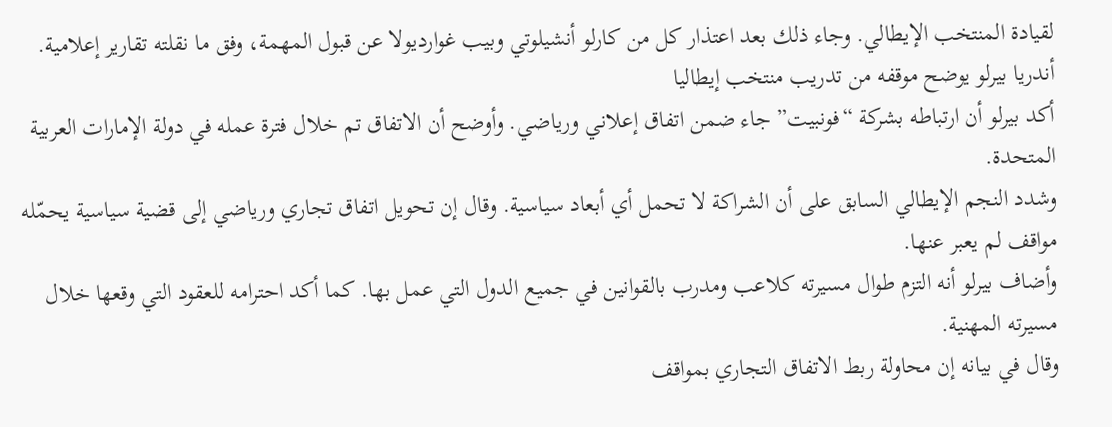لقيادة المنتخب الإيطالي. وجاء ذلك بعد اعتذار كل من كارلو أنشيلوتي وبيب غوارديولا عن قبول المهمة، وفق ما نقلته تقارير إعلامية.
أندريا بيرلو يوضح موقفه من تدريب منتخب إيطاليا
أكد بيرلو أن ارتباطه بشركة “فونبيت” جاء ضمن اتفاق إعلاني ورياضي. وأوضح أن الاتفاق تم خلال فترة عمله في دولة الإمارات العربية المتحدة.
وشدد النجم الإيطالي السابق على أن الشراكة لا تحمل أي أبعاد سياسية. وقال إن تحويل اتفاق تجاري ورياضي إلى قضية سياسية يحمّله مواقف لم يعبر عنها.
وأضاف بيرلو أنه التزم طوال مسيرته كلاعب ومدرب بالقوانين في جميع الدول التي عمل بها. كما أكد احترامه للعقود التي وقعها خلال مسيرته المهنية.
وقال في بيانه إن محاولة ربط الاتفاق التجاري بمواقف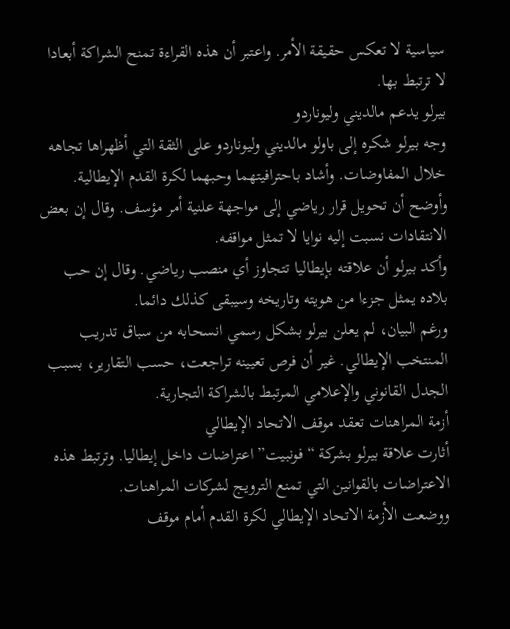سياسية لا تعكس حقيقة الأمر. واعتبر أن هذه القراءة تمنح الشراكة أبعادا لا ترتبط بها.
بيرلو يدعم مالديني وليوناردو
وجه بيرلو شكره إلى باولو مالديني وليوناردو على الثقة التي أظهراها تجاهه خلال المفاوضات. وأشاد باحترافيتهما وحبهما لكرة القدم الإيطالية.
وأوضح أن تحويل قرار رياضي إلى مواجهة علنية أمر مؤسف. وقال إن بعض الانتقادات نسبت إليه نوايا لا تمثل مواقفه.
وأكد بيرلو أن علاقته بإيطاليا تتجاوز أي منصب رياضي. وقال إن حب بلاده يمثل جزءا من هويته وتاريخه وسيبقى كذلك دائما.
ورغم البيان، لم يعلن بيرلو بشكل رسمي انسحابه من سباق تدريب المنتخب الإيطالي. غير أن فرص تعيينه تراجعت، حسب التقارير، بسبب الجدل القانوني والإعلامي المرتبط بالشراكة التجارية.
أزمة المراهنات تعقد موقف الاتحاد الإيطالي
أثارت علاقة بيرلو بشركة “فونبيت” اعتراضات داخل إيطاليا. وترتبط هذه الاعتراضات بالقوانين التي تمنع الترويج لشركات المراهنات.
ووضعت الأزمة الاتحاد الإيطالي لكرة القدم أمام موقف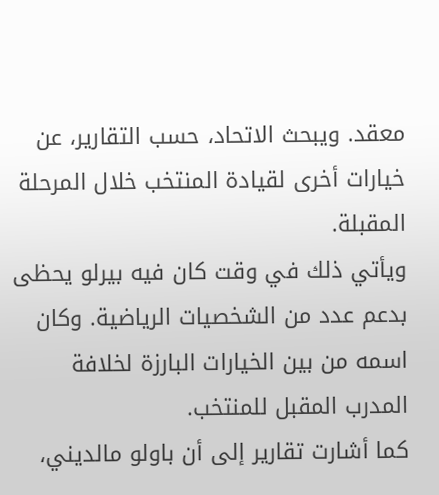معقد. ويبحث الاتحاد، حسب التقارير، عن خيارات أخرى لقيادة المنتخب خلال المرحلة المقبلة.
ويأتي ذلك في وقت كان فيه بيرلو يحظى بدعم عدد من الشخصيات الرياضية. وكان اسمه من بين الخيارات البارزة لخلافة المدرب المقبل للمنتخب.
كما أشارت تقارير إلى أن باولو مالديني،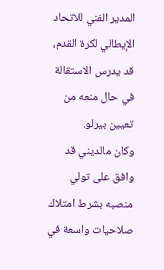المدير الفني للاتحاد الإيطالي لكرة القدم، قد يدرس الاستقالة في حال منعه من تعيين بيرلو.
وكان مالديني قد وافق على تولي منصبه بشرط امتلاك صلاحيات واسعة في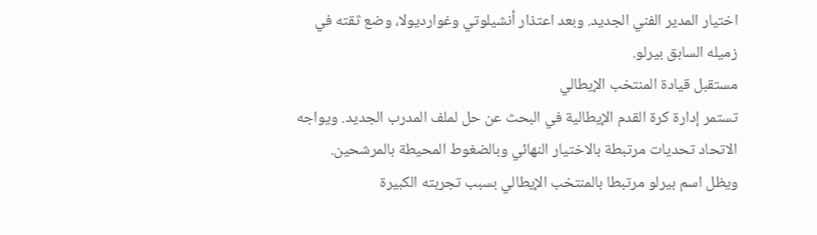اختيار المدير الفني الجديد. وبعد اعتذار أنشيلوتي وغوارديولا، وضع ثقته في زميله السابق بيرلو.
مستقبل قيادة المنتخب الإيطالي
تستمر إدارة كرة القدم الإيطالية في البحث عن حل لملف المدرب الجديد. ويواجه الاتحاد تحديات مرتبطة بالاختيار النهائي وبالضغوط المحيطة بالمرشحين.
ويظل اسم بيرلو مرتبطا بالمنتخب الإيطالي بسبب تجربته الكبيرة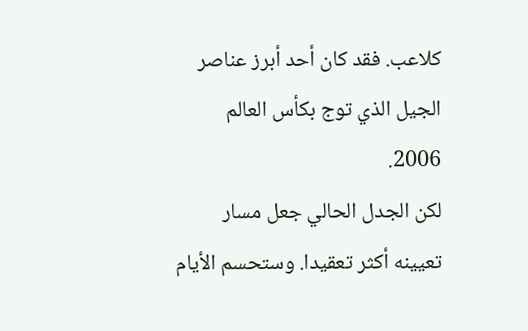كلاعب. فقد كان أحد أبرز عناصر الجيل الذي توج بكأس العالم 2006.
لكن الجدل الحالي جعل مسار تعيينه أكثر تعقيدا. وستحسم الأيام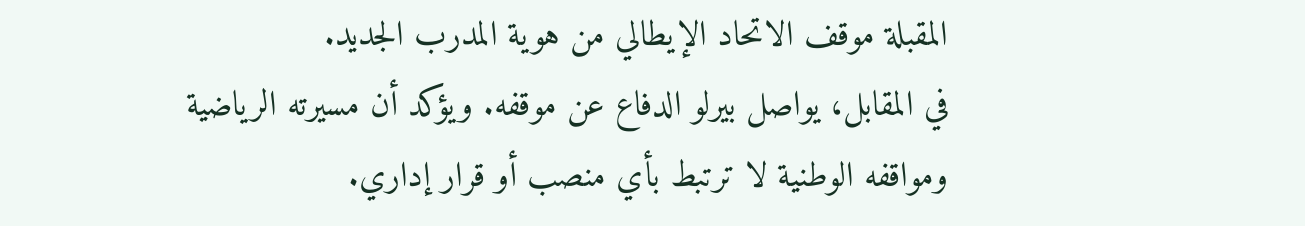المقبلة موقف الاتحاد الإيطالي من هوية المدرب الجديد.
في المقابل، يواصل بيرلو الدفاع عن موقفه. ويؤكد أن مسيرته الرياضية ومواقفه الوطنية لا ترتبط بأي منصب أو قرار إداري.